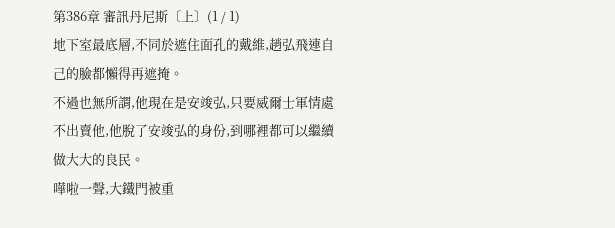第386章 審訊丹尼斯〔上〕(1 / 1)
地下室最底層,不同於遮住面孔的戴維,趙弘飛連自己的臉都懶得再遮掩。
不過也無所謂,他現在是安竣弘,只要威爾士軍情處不出賣他,他脫了安竣弘的身份,到哪裡都可以繼續做大大的良民。
嘩啦一聲,大鐵門被重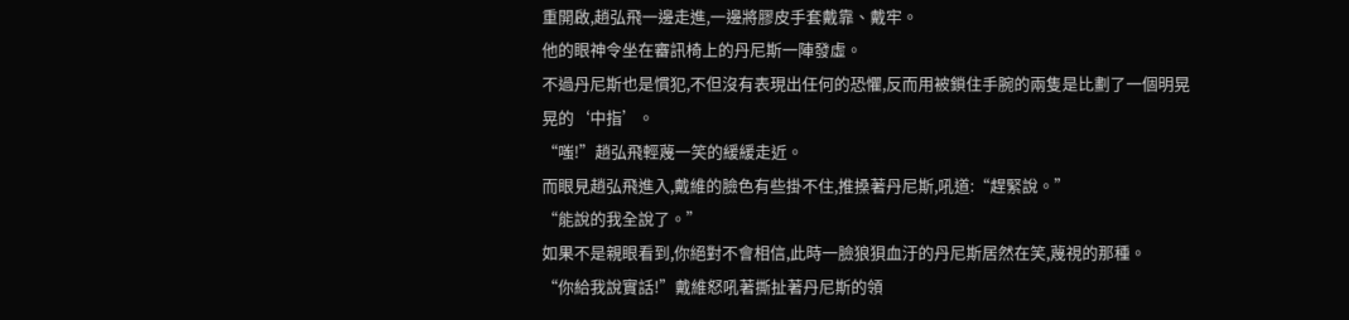重開啟,趙弘飛一邊走進,一邊將膠皮手套戴靠、戴牢。
他的眼神令坐在審訊椅上的丹尼斯一陣發虛。
不過丹尼斯也是慣犯,不但沒有表現出任何的恐懼,反而用被鎖住手腕的兩隻是比劃了一個明晃晃的‘中指’。
“嗤!”趙弘飛輕蔑一笑的緩緩走近。
而眼見趙弘飛進入,戴維的臉色有些掛不住,推搡著丹尼斯,吼道:“趕緊說。”
“能說的我全說了。”
如果不是親眼看到,你絕對不會相信,此時一臉狼狽血汙的丹尼斯居然在笑,蔑視的那種。
“你給我說實話!”戴維怒吼著撕扯著丹尼斯的領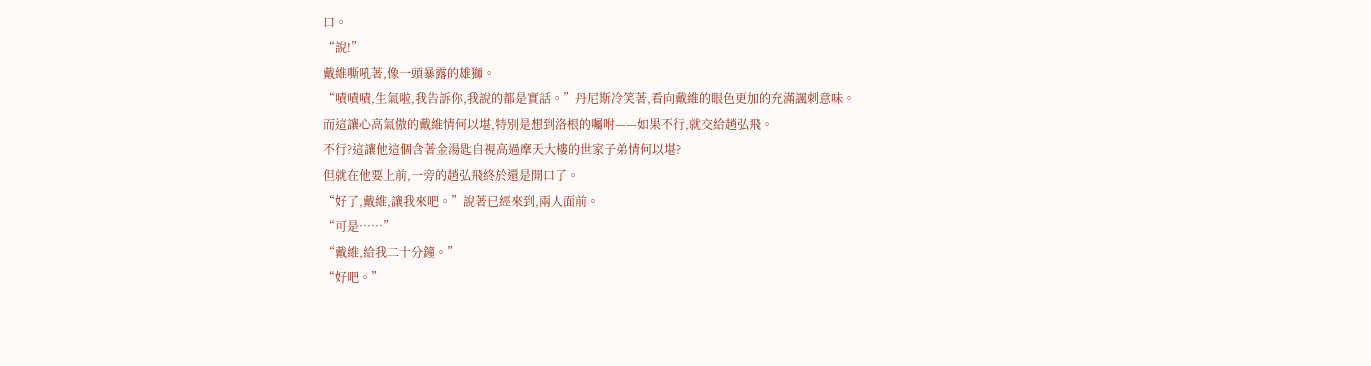口。
“說!”
戴維嘶吼著,像一頭暴露的雄獅。
“嘖嘖嘖,生氣啦,我告訴你,我說的都是實話。”丹尼斯冷笑著,看向戴維的眼色更加的充滿諷刺意味。
而這讓心高氣傲的戴維情何以堪,特別是想到洛根的囑咐——如果不行,就交給趙弘飛。
不行?這讓他這個含著金湯匙自視高過摩天大樓的世家子弟情何以堪?
但就在他要上前,一旁的趙弘飛終於還是開口了。
“好了,戴維,讓我來吧。”說著已經來到,兩人面前。
“可是……”
“戴維,給我二十分鐘。”
“好吧。”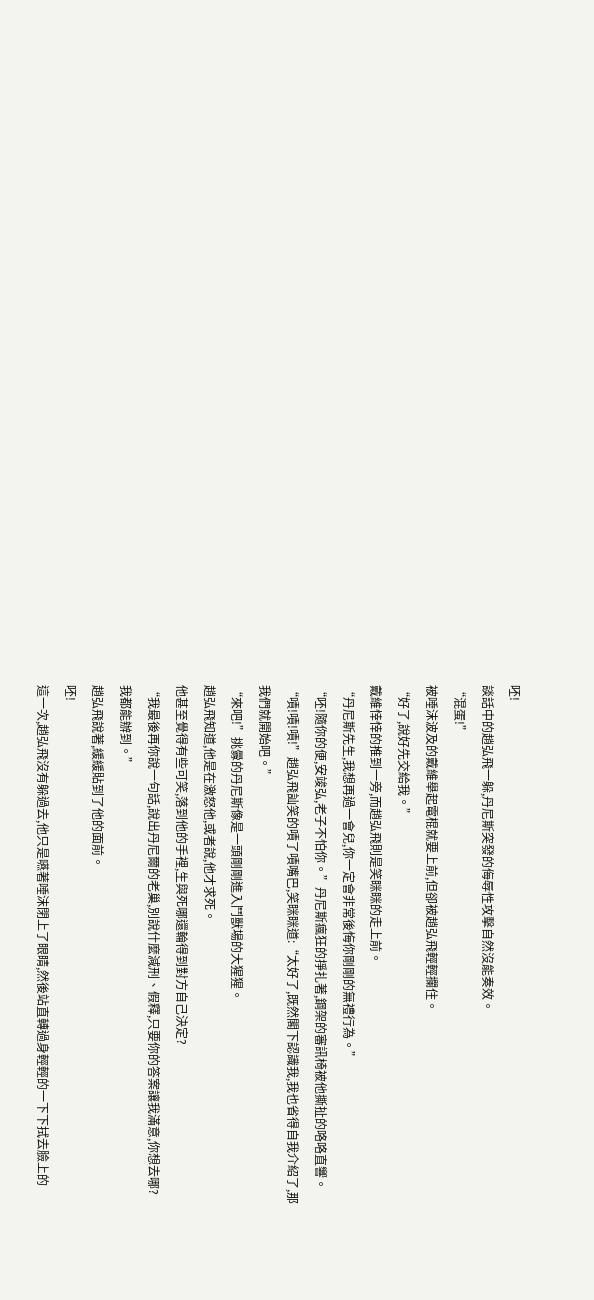呸!
談話中的趙弘飛一躲,丹尼斯突發的侮辱性攻擊自然沒能奏效。
“混蛋!”
被唾沫波及的戴維舉起電棍就要上前,但卻被趙弘飛輕輕攔住。
“好了,說好先交給我。”
戴維悻悻的推到一旁,而趙弘飛則是笑眯眯的走上前。
“丹尼斯先生,我想再過一會兒,你一定會非常後悔你剛剛的無禮行為。”
“呸!隨你的便,安竣弘,老子不怕你。”丹尼斯瘋狂的掙扎著,鋼架的審訊椅被他撕扯的咯咯直響。
“嘖!嘖!嘖!”趙弘飛訕笑的嘖了嘖嘴巴,笑眯眯道:“太好了,既然閣下認識我,我也省得自我介紹了,那我們就開始吧。”
“來吧!”挑釁的丹尼斯像是一頭剛剛進入鬥獸場的大猩猩。
趙弘飛知道,他是在激怒他,或者說,他才求死。
他甚至覺得有些可笑,落到他的手裡,生與死哪還輪得到對方自己決定?
“我最後再你說一句話,說出丹尼爾的老巢,別說什麼減刑、假釋,只要你的答案讓我滿意,你想去哪?我都能辦到。”
趙弘飛說著,緩緩貼到了他的面前。
呸!
這一次,趙弘飛沒有躲過去,他只是嚥著唾沫閉上了眼睛,然後站直轉過身輕輕的一下下拭去臉上的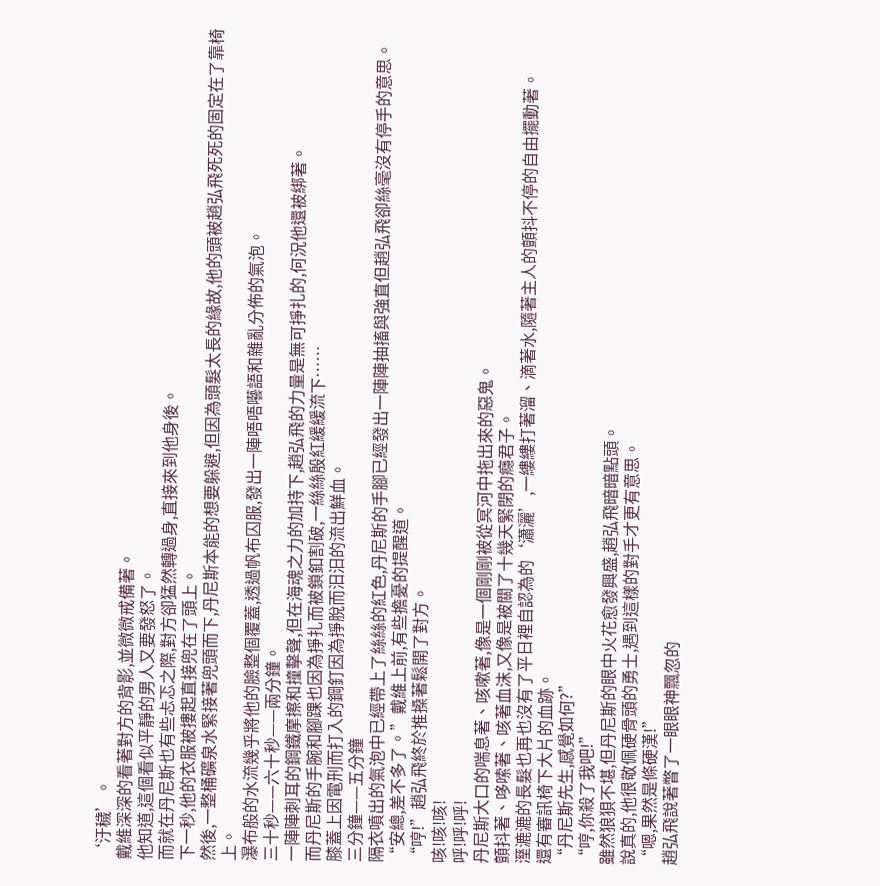‘汙穢’。
戴維深深的看著對方的背影,並微微戒備著。
他知道,這個看似平靜的男人又要發怒了。
而就在丹尼斯也有些忐忑之際,對方卻猛然轉過身,直接來到他身後。
下一秒,他的衣服被摟起直接兜在了頭上。
然後,一整桶礦泉水緊接著兜頭而下,丹尼斯本能的想要躲避,但因為頭髮太長的緣故,他的頭被趙弘飛死死的固定在了靠椅上。
瀑布般的水流幾乎將他的臉整個覆蓋,透過帆布囚服,發出一陣唔唔囈語和雜亂分佈的氣泡。
三十秒——六十秒——兩分鐘。
一陣陣刺耳的鋼鐵摩擦和撞擊聲,但在海魂之力的加持下,趙弘飛的力量是無可掙扎的,何況他還被綁著。
而丹尼斯的手腕和腳踝也因為掙扎而被鎖釦割破,一絲絲殷紅緩緩流下……
膝蓋上因電刑而打入的鋼釘因為掙脫而汩汩的流出鮮血。
三分鐘——五分鐘
隔衣噴出的氣泡中已經帶上了絲絲的紅色,丹尼斯的手腳已經發出一陣陣抽搐與強直但趙弘飛卻絲毫沒有停手的意思。
“安總,差不多了。”戴維上前,有些擔憂的提醒道。
“哼!”趙弘飛終於推搡著鬆開了對方。
咳!咳!咳!
呼!呼!呼!
丹尼斯大口的喘息著、咳嗽著,像是一個剛剛被從冥河中拖出來的惡鬼。
顫抖著、哆嗦著、咳著血沫,又像是被關了十幾天緊閉的癮君子。
溼漉漉的長髮也再也沒有了平日裡自認為的‘瀟灑’,一縷縷打著溜、滴著水,隨著主人的顫抖不停的自由擺動著。
還有審訊椅下大片的血跡。
“丹尼斯先生,感覺如何?”
“哼,你殺了我吧!”
雖然狼狽不堪,但丹尼斯的眼中火花愈發興盛,趙弘飛暗暗點頭。
說真的,他很敬佩硬骨頭的勇士,遇到這樣的對手才更有意思。
“嗯,果然是條硬漢!”
趙弘飛說著瞥了一眼眼神飄忽的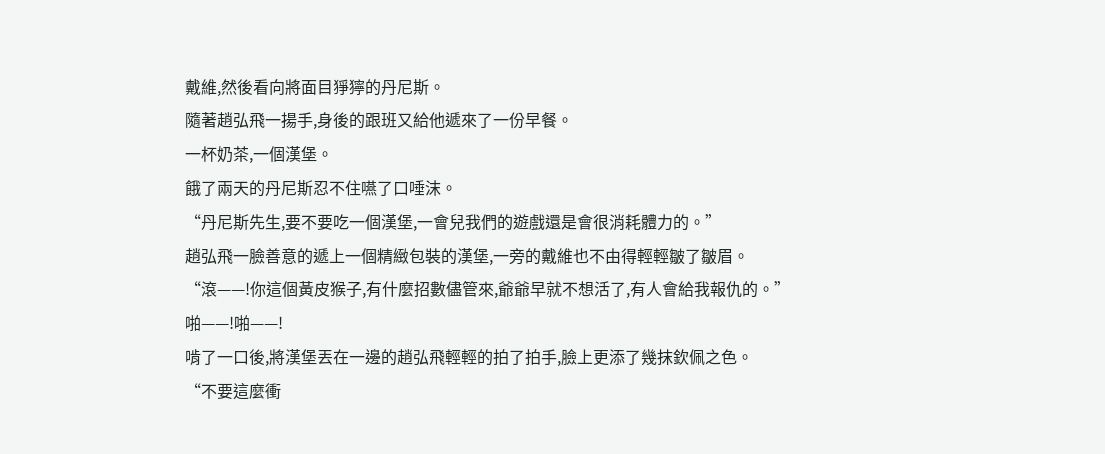戴維,然後看向將面目猙獰的丹尼斯。
隨著趙弘飛一揚手,身後的跟班又給他遞來了一份早餐。
一杯奶茶,一個漢堡。
餓了兩天的丹尼斯忍不住嚥了口唾沫。
“丹尼斯先生,要不要吃一個漢堡,一會兒我們的遊戲還是會很消耗體力的。”
趙弘飛一臉善意的遞上一個精緻包裝的漢堡,一旁的戴維也不由得輕輕皺了皺眉。
“滾——!你這個黃皮猴子,有什麼招數儘管來,爺爺早就不想活了,有人會給我報仇的。”
啪——!啪——!
啃了一口後,將漢堡丟在一邊的趙弘飛輕輕的拍了拍手,臉上更添了幾抹欽佩之色。
“不要這麼衝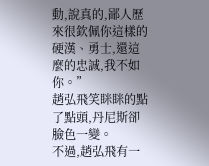動,說真的,鄙人歷來很欽佩你這樣的硬漢、勇士,還這麼的忠誠,我不如你。”
趙弘飛笑眯眯的點了點頭,丹尼斯卻臉色一變。
不過,趙弘飛有一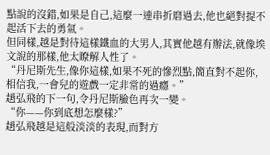點說的沒錯,如果是自己,這麼一連串折磨過去,他也絕對提不起活下去的勇氣。
但同樣,越是對待這樣鐵血的大男人,其實他越有辦法,就像埃文說的那樣,他太瞭解人性了。
“丹尼斯先生,像你這樣,如果不死的慘烈點,簡直對不起你,相信我,一會兒的遊戲一定非常的過癮。”
趙弘飛的下一句,令丹尼斯臉色再次一變。
“你——你到底想怎麼樣?”
趙弘飛越是這般淡淡的表現,而對方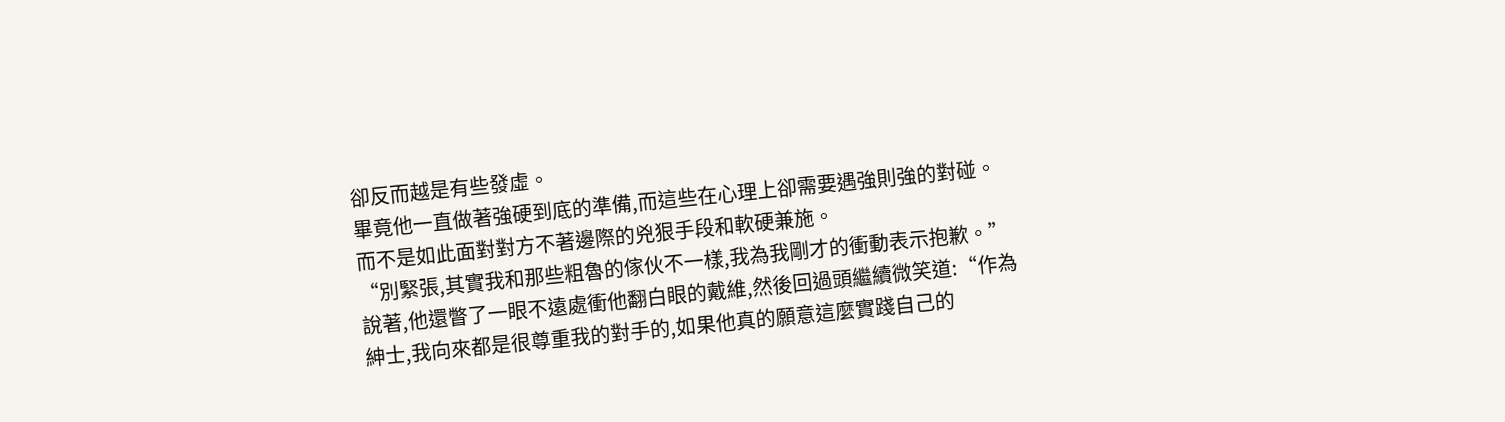卻反而越是有些發虛。
畢竟他一直做著強硬到底的準備,而這些在心理上卻需要遇強則強的對碰。
而不是如此面對對方不著邊際的兇狠手段和軟硬兼施。
“別緊張,其實我和那些粗魯的傢伙不一樣,我為我剛才的衝動表示抱歉。”
說著,他還瞥了一眼不遠處衝他翻白眼的戴維,然後回過頭繼續微笑道:“作為紳士,我向來都是很尊重我的對手的,如果他真的願意這麼實踐自己的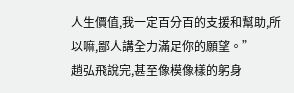人生價值,我一定百分百的支援和幫助,所以嘛,鄙人講全力滿足你的願望。”
趙弘飛說完,甚至像模像樣的躬身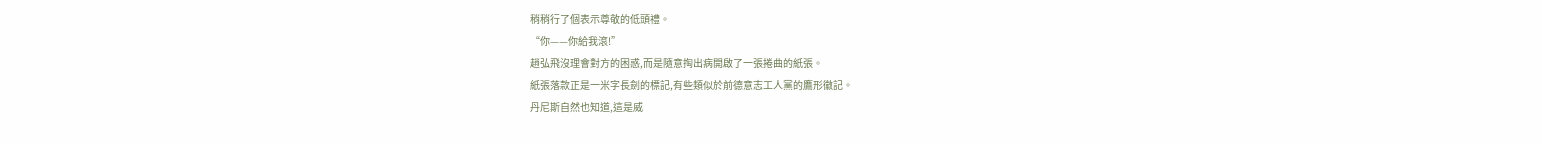稍稍行了個表示尊敬的低頭禮。
“你——你給我滾!”
趙弘飛沒理會對方的困惑,而是隨意掏出病開啟了一張捲曲的紙張。
紙張落款正是一米字長劍的標記,有些類似於前德意志工人黨的鷹形徽記。
丹尼斯自然也知道,這是威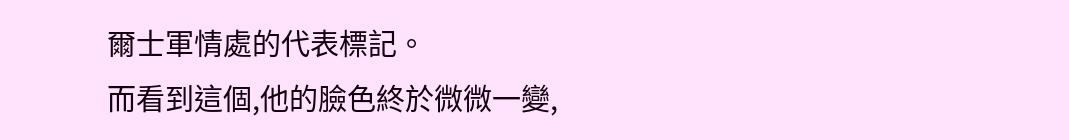爾士軍情處的代表標記。
而看到這個,他的臉色終於微微一變,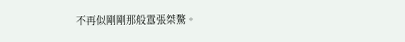不再似剛剛那般囂張桀驁。